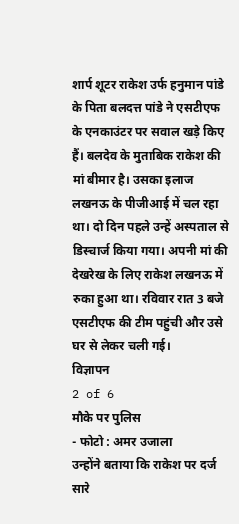शार्प शूटर राकेश उर्फ हनुमान पांडे के पिता बलदत्त पांडे ने एसटीएफ के एनकाउंटर पर सवाल खड़े किए हैं। बलदेव के मुताबिक राकेश की मां बीमार है। उसका इलाज लखनऊ के पीजीआई में चल रहा था। दो दिन पहले उन्हें अस्पताल से डिस्चार्ज किया गया। अपनी मां की देखरेख के लिए राकेश लखनऊ में रुका हुआ था। रविवार रात 3 बजे एसटीएफ की टीम पहुंची और उसे घर से लेकर चली गई।
विज्ञापन
2 of 6
मौके पर पुलिस
- फोटो : अमर उजाला
उन्होंने बताया कि राकेश पर दर्ज सारे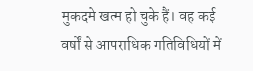मुकदमे खत्म हो चुके हैं। वह कई वर्षों से आपराधिक गतिविधियों में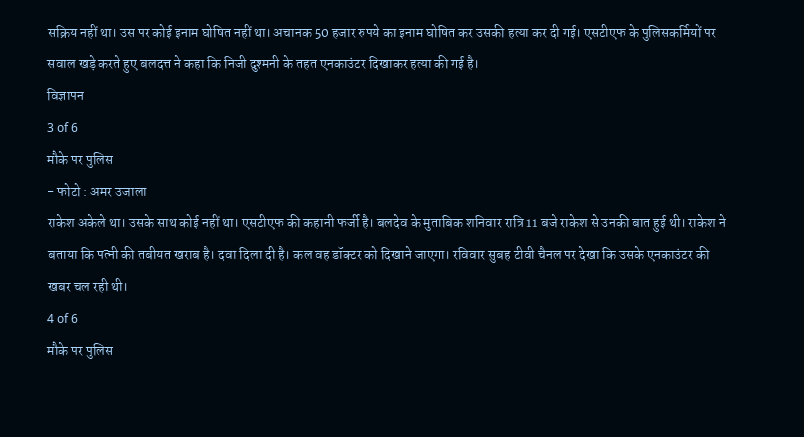सक्रिय नहीं था। उस पर कोई इनाम घोषित नहीं था। अचानक 50 हजार रुपये का इनाम घोषित कर उसकी हत्या कर दी गई। एसटीएफ के पुलिसकर्मियों पर सवाल खड़े करते हुए बलदत्त ने कहा कि निजी दुश्मनी के तहत एनकाउंटर दिखाकर हत्या की गई है।
विज्ञापन
3 of 6
मौके पर पुलिस
- फोटो : अमर उजाला
राकेश अकेले था। उसके साथ कोई नहीं था। एसटीएफ की कहानी फर्जी है। बलदेव के मुताबिक शनिवार रात्रि 11 बजे राकेश से उनकी बात हुई थी। राकेश ने बताया कि पत्नी की तबीयत खराब है। दवा दिला दी है। कल वह डॉक्टर को दिखाने जाएगा। रविवार सुबह टीवी चैनल पर देखा कि उसके एनकाउंटर की खबर चल रही थी।
4 of 6
मौके पर पुलिस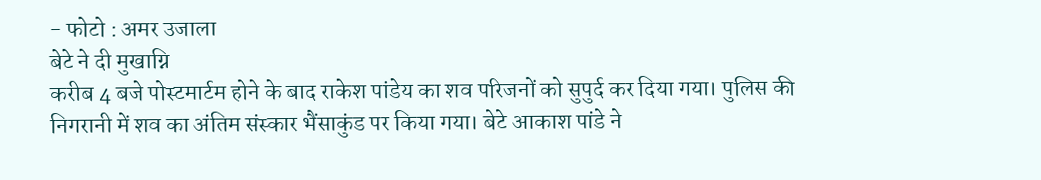- फोटो : अमर उजाला
बेटे ने दी मुखाग्नि
करीब 4 बजे पोस्टमार्टम होने के बाद राकेश पांडेय का शव परिजनों को सुपुर्द कर दिया गया। पुलिस की निगरानी में शव का अंतिम संस्कार भैंसाकुंड पर किया गया। बेटे आकाश पांडे ने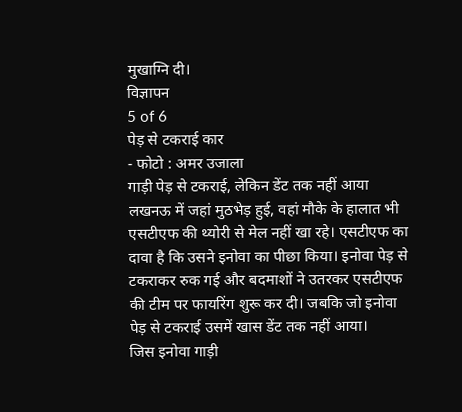मुखाग्नि दी।
विज्ञापन
5 of 6
पेड़ से टकराई कार
- फोटो : अमर उजाला
गाड़ी पेड़ से टकराई, लेकिन डेंट तक नहीं आया
लखनऊ में जहां मुठभेड़ हुई, वहां मौके के हालात भी एसटीएफ की थ्योरी से मेल नहीं खा रहे। एसटीएफ का दावा है कि उसने इनोवा का पीछा किया। इनोवा पेड़ से टकराकर रुक गई और बदमाशों ने उतरकर एसटीएफ की टीम पर फायरिंग शुरू कर दी। जबकि जो इनोवा पेड़ से टकराई उसमें खास डेंट तक नहीं आया।
जिस इनोवा गाड़ी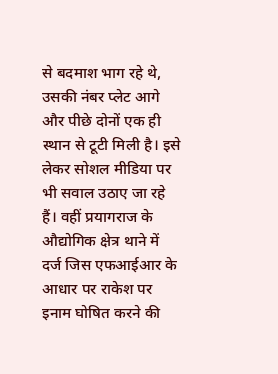से बदमाश भाग रहे थे, उसकी नंबर प्लेट आगे और पीछे दोनों एक ही स्थान से टूटी मिली है। इसे लेकर सोशल मीडिया पर भी सवाल उठाए जा रहे हैं। वहीं प्रयागराज के औद्योगिक क्षेत्र थाने में दर्ज जिस एफआईआर के आधार पर राकेश पर इनाम घोषित करने की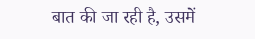बात की जा रही है, उसमें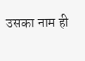उसका नाम ही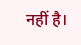नहीं है।